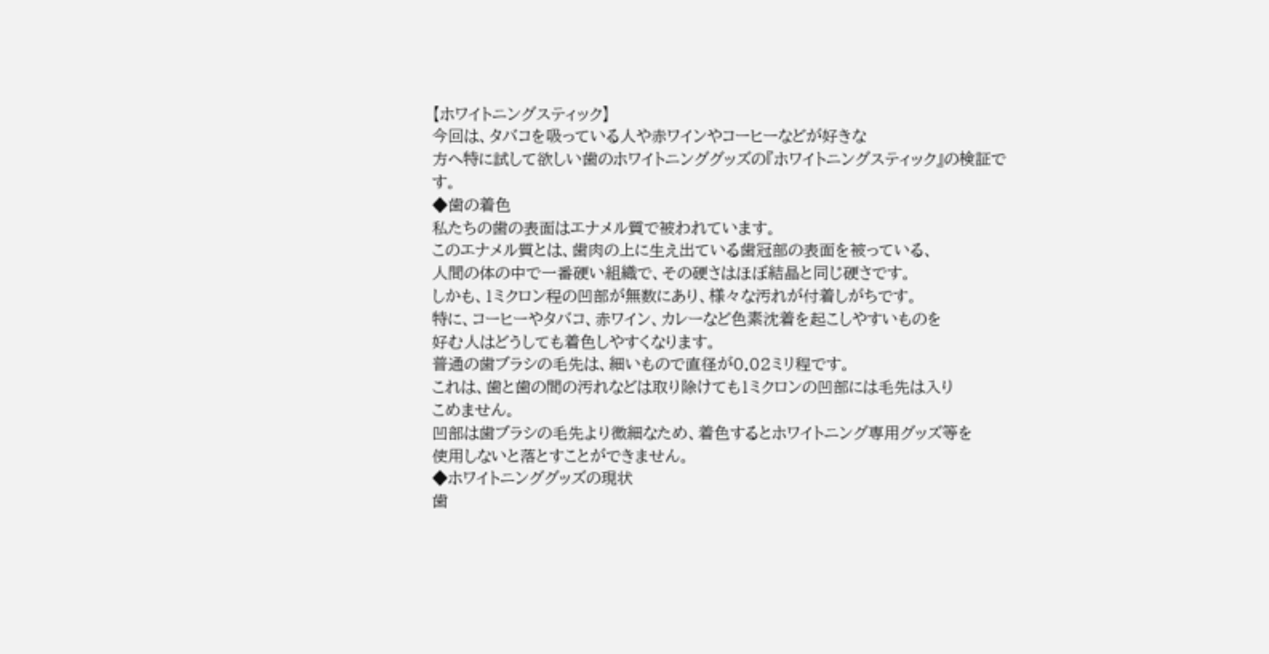【ホワイトニングスティック】
今回は、タバコを吸っている人や赤ワインやコーヒーなどが好きな
方へ特に試して欲しい歯のホワイトニンググッズの『ホワイトニングスティック』の検証です。
◆歯の着色
私たちの歯の表面はエナメル質で被われています。
このエナメル質とは、歯肉の上に生え出ている歯冠部の表面を被っている、
人間の体の中で一番硬い組織で、その硬さはほぼ結晶と同じ硬さです。
しかも、1ミクロン程の凹部が無数にあり、様々な汚れが付着しがちです。
特に、コーヒーやタバコ、赤ワイン、カレーなど色素沈着を起こしやすいものを
好む人はどうしても着色しやすくなります。
普通の歯ブラシの毛先は、細いもので直径が0.02ミリ程です。
これは、歯と歯の間の汚れなどは取り除けても1ミクロンの凹部には毛先は入り
こめません。
凹部は歯ブラシの毛先より微細なため、着色するとホワイトニング専用グッズ等を
使用しないと落とすことができません。
◆ホワイトニンググッズの現状
歯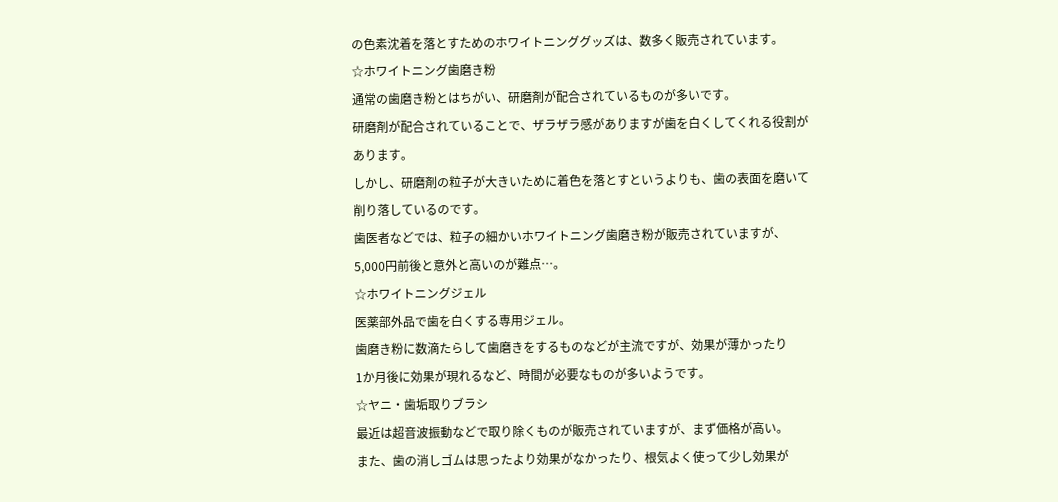の色素沈着を落とすためのホワイトニンググッズは、数多く販売されています。
☆ホワイトニング歯磨き粉
通常の歯磨き粉とはちがい、研磨剤が配合されているものが多いです。
研磨剤が配合されていることで、ザラザラ感がありますが歯を白くしてくれる役割が
あります。
しかし、研磨剤の粒子が大きいために着色を落とすというよりも、歯の表面を磨いて
削り落しているのです。
歯医者などでは、粒子の細かいホワイトニング歯磨き粉が販売されていますが、
5,000円前後と意外と高いのが難点…。
☆ホワイトニングジェル
医薬部外品で歯を白くする専用ジェル。
歯磨き粉に数滴たらして歯磨きをするものなどが主流ですが、効果が薄かったり
1か月後に効果が現れるなど、時間が必要なものが多いようです。
☆ヤニ・歯垢取りブラシ
最近は超音波振動などで取り除くものが販売されていますが、まず価格が高い。
また、歯の消しゴムは思ったより効果がなかったり、根気よく使って少し効果が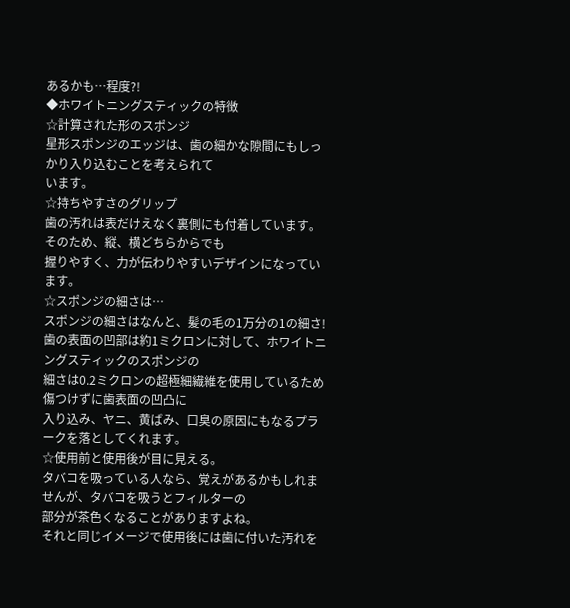あるかも…程度?!
◆ホワイトニングスティックの特徴
☆計算された形のスポンジ
星形スポンジのエッジは、歯の細かな隙間にもしっかり入り込むことを考えられて
います。
☆持ちやすさのグリップ
歯の汚れは表だけえなく裏側にも付着しています。そのため、縦、横どちらからでも
握りやすく、力が伝わりやすいデザインになっています。
☆スポンジの細さは…
スポンジの細さはなんと、髪の毛の1万分の1の細さ!
歯の表面の凹部は約1ミクロンに対して、ホワイトニングスティックのスポンジの
細さは0.2ミクロンの超極細繊維を使用しているため傷つけずに歯表面の凹凸に
入り込み、ヤニ、黄ばみ、口臭の原因にもなるプラークを落としてくれます。
☆使用前と使用後が目に見える。
タバコを吸っている人なら、覚えがあるかもしれませんが、タバコを吸うとフィルターの
部分が茶色くなることがありますよね。
それと同じイメージで使用後には歯に付いた汚れを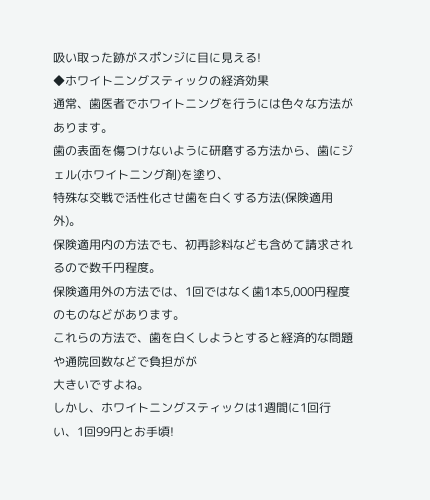吸い取った跡がスポンジに目に見える!
◆ホワイトニングスティックの経済効果
通常、歯医者でホワイトニングを行うには色々な方法があります。
歯の表面を傷つけないように研磨する方法から、歯にジェル(ホワイトニング剤)を塗り、
特殊な交戦で活性化させ歯を白くする方法(保険適用外)。
保険適用内の方法でも、初再診料なども含めて請求されるので数千円程度。
保険適用外の方法では、1回ではなく歯1本5,000円程度のものなどがあります。
これらの方法で、歯を白くしようとすると経済的な問題や通院回数などで負担がが
大きいですよね。
しかし、ホワイトニングスティックは1週間に1回行い、1回99円とお手頃!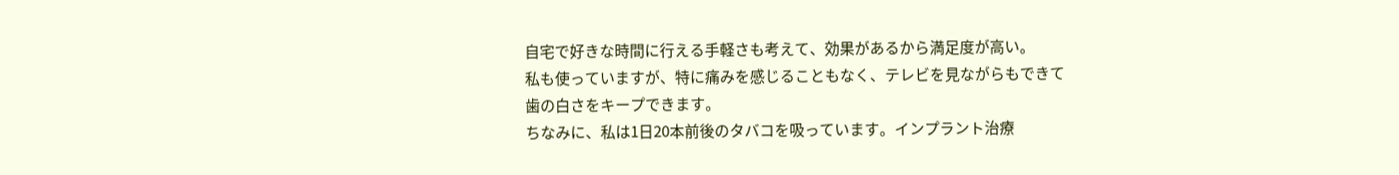自宅で好きな時間に行える手軽さも考えて、効果があるから満足度が高い。
私も使っていますが、特に痛みを感じることもなく、テレビを見ながらもできて
歯の白さをキープできます。
ちなみに、私は1日20本前後のタバコを吸っています。インプラント治療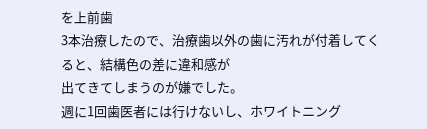を上前歯
3本治療したので、治療歯以外の歯に汚れが付着してくると、結構色の差に違和感が
出てきてしまうのが嫌でした。
週に1回歯医者には行けないし、ホワイトニング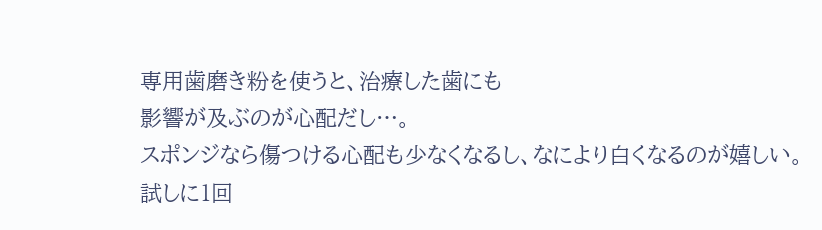専用歯磨き粉を使うと、治療した歯にも
影響が及ぶのが心配だし…。
スポンジなら傷つける心配も少なくなるし、なにより白くなるのが嬉しい。
試しに1回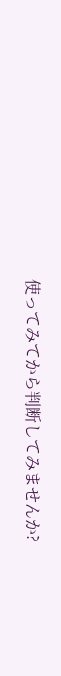使ってみてから判断してみませんか?